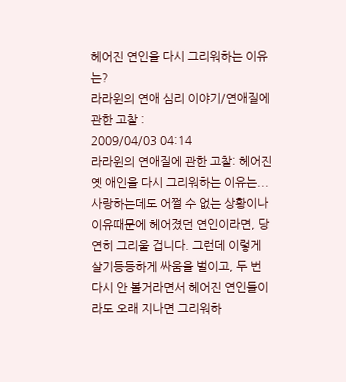헤어진 연인을 다시 그리워하는 이유는?
라라윈의 연애 심리 이야기/연애질에 관한 고찰 :
2009/04/03 04:14
라라윈의 연애질에 관한 고찰: 헤어진 옛 애인을 다시 그리워하는 이유는...
사랑하는데도 어쩔 수 없는 상황이나 이유때문에 헤어졌던 연인이라면, 당연히 그리울 겁니다. 그런데 이렇게 살기등등하게 싸움을 벌이고, 두 번 다시 안 볼거라면서 헤어진 연인들이라도 오래 지나면 그리워하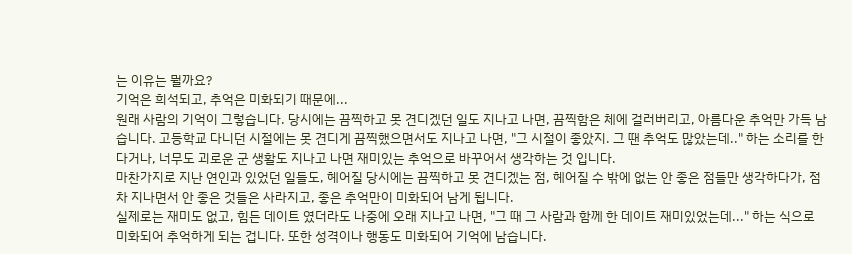는 이유는 뭘까요?
기억은 희석되고, 추억은 미화되기 때문에...
원래 사람의 기억이 그렇습니다. 당시에는 끔찍하고 못 견디겠던 일도 지나고 나면, 끔찍함은 체에 걸러버리고, 아름다운 추억만 가득 남습니다. 고등학교 다니던 시절에는 못 견디게 끔찍했으면서도 지나고 나면, "그 시절이 좋았지. 그 땐 추억도 많았는데.." 하는 소리를 한다거나, 너무도 괴로운 군 생활도 지나고 나면 재미있는 추억으로 바꾸어서 생각하는 것 입니다.
마찬가지로 지난 연인과 있었던 일들도, 헤어질 당시에는 끔찍하고 못 견디겠는 점, 헤어질 수 밖에 없는 안 좋은 점들만 생각하다가, 점차 지나면서 안 좋은 것들은 사라지고, 좋은 추억만이 미화되어 남게 됩니다.
실제로는 재미도 없고, 힘든 데이트 였더라도 나중에 오래 지나고 나면, "그 때 그 사람과 함께 한 데이트 재미있었는데..." 하는 식으로 미화되어 추억하게 되는 겁니다. 또한 성격이나 행동도 미화되어 기억에 남습니다.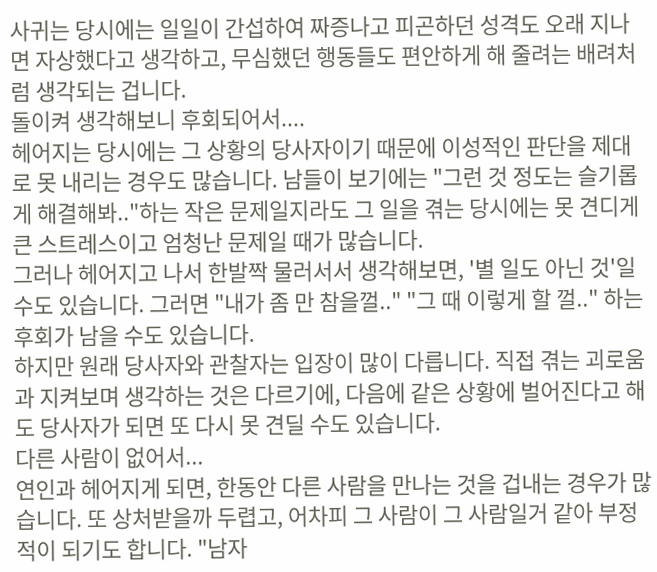사귀는 당시에는 일일이 간섭하여 짜증나고 피곤하던 성격도 오래 지나면 자상했다고 생각하고, 무심했던 행동들도 편안하게 해 줄려는 배려처럼 생각되는 겁니다.
돌이켜 생각해보니 후회되어서....
헤어지는 당시에는 그 상황의 당사자이기 때문에 이성적인 판단을 제대로 못 내리는 경우도 많습니다. 남들이 보기에는 "그런 것 정도는 슬기롭게 해결해봐.."하는 작은 문제일지라도 그 일을 겪는 당시에는 못 견디게 큰 스트레스이고 엄청난 문제일 때가 많습니다.
그러나 헤어지고 나서 한발짝 물러서서 생각해보면, '별 일도 아닌 것'일 수도 있습니다. 그러면 "내가 좀 만 참을껄.." "그 때 이렇게 할 껄.." 하는 후회가 남을 수도 있습니다.
하지만 원래 당사자와 관찰자는 입장이 많이 다릅니다. 직접 겪는 괴로움과 지켜보며 생각하는 것은 다르기에, 다음에 같은 상황에 벌어진다고 해도 당사자가 되면 또 다시 못 견딜 수도 있습니다.
다른 사람이 없어서...
연인과 헤어지게 되면, 한동안 다른 사람을 만나는 것을 겁내는 경우가 많습니다. 또 상처받을까 두렵고, 어차피 그 사람이 그 사람일거 같아 부정적이 되기도 합니다. "남자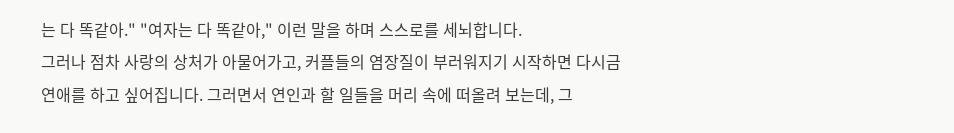는 다 똑같아." "여자는 다 똑같아," 이런 말을 하며 스스로를 세뇌합니다.
그러나 점차 사랑의 상처가 아물어가고, 커플들의 염장질이 부러워지기 시작하면 다시금 연애를 하고 싶어집니다. 그러면서 연인과 할 일들을 머리 속에 떠올려 보는데, 그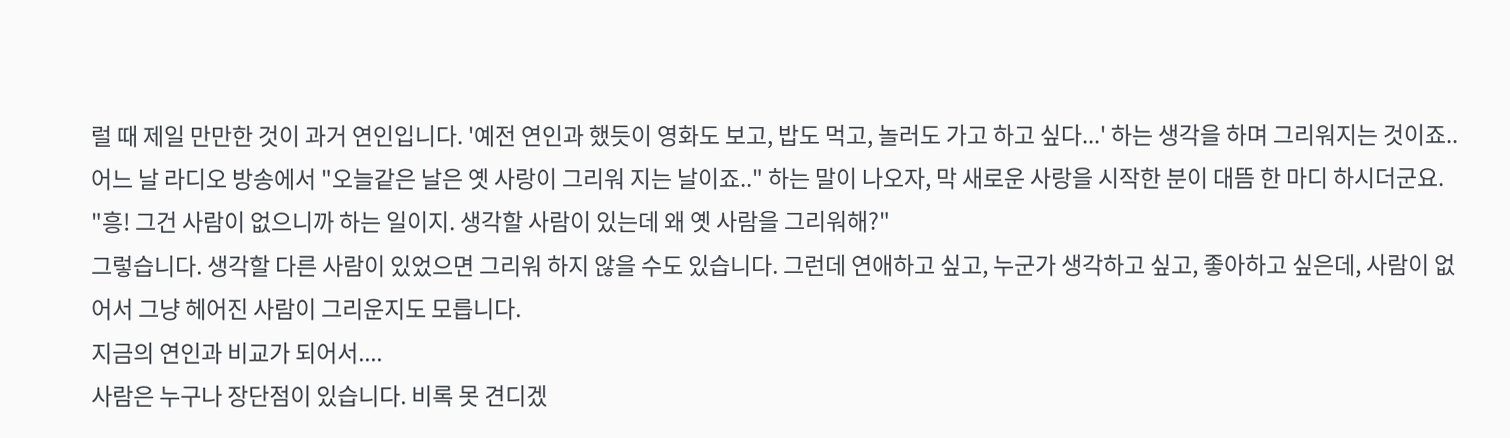럴 때 제일 만만한 것이 과거 연인입니다. '예전 연인과 했듯이 영화도 보고, 밥도 먹고, 놀러도 가고 하고 싶다...' 하는 생각을 하며 그리워지는 것이죠..
어느 날 라디오 방송에서 "오늘같은 날은 옛 사랑이 그리워 지는 날이죠.." 하는 말이 나오자, 막 새로운 사랑을 시작한 분이 대뜸 한 마디 하시더군요.
"흥! 그건 사람이 없으니까 하는 일이지. 생각할 사람이 있는데 왜 옛 사람을 그리워해?"
그렇습니다. 생각할 다른 사람이 있었으면 그리워 하지 않을 수도 있습니다. 그런데 연애하고 싶고, 누군가 생각하고 싶고, 좋아하고 싶은데, 사람이 없어서 그냥 헤어진 사람이 그리운지도 모릅니다.
지금의 연인과 비교가 되어서....
사람은 누구나 장단점이 있습니다. 비록 못 견디겠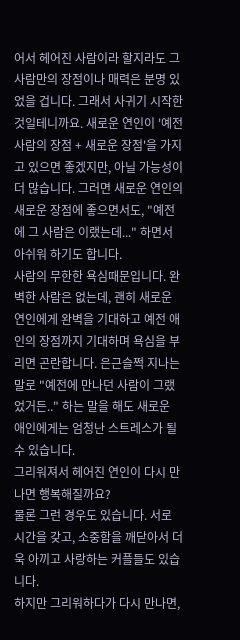어서 헤어진 사람이라 할지라도 그 사람만의 장점이나 매력은 분명 있었을 겁니다. 그래서 사귀기 시작한 것일테니까요. 새로운 연인이 '예전 사람의 장점 + 새로운 장점'을 가지고 있으면 좋겠지만, 아닐 가능성이 더 많습니다. 그러면 새로운 연인의 새로운 장점에 좋으면서도, "예전에 그 사람은 이랬는데..." 하면서 아쉬워 하기도 합니다.
사람의 무한한 욕심때문입니다. 완벽한 사람은 없는데, 괜히 새로운 연인에게 완벽을 기대하고 예전 애인의 장점까지 기대하며 욕심을 부리면 곤란합니다. 은근슬쩍 지나는 말로 "예전에 만나던 사람이 그랬었거든.." 하는 말을 해도 새로운 애인에게는 엄청난 스트레스가 될 수 있습니다.
그리워져서 헤어진 연인이 다시 만나면 행복해질까요?
물론 그런 경우도 있습니다. 서로 시간을 갖고, 소중함을 깨닫아서 더욱 아끼고 사랑하는 커플들도 있습니다.
하지만 그리워하다가 다시 만나면,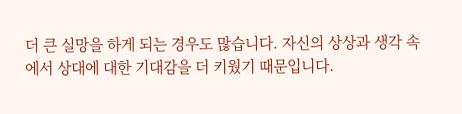더 큰 실망을 하게 되는 경우도 많습니다. 자신의 상상과 생각 속에서 상대에 대한 기대감을 더 키웠기 때문입니다.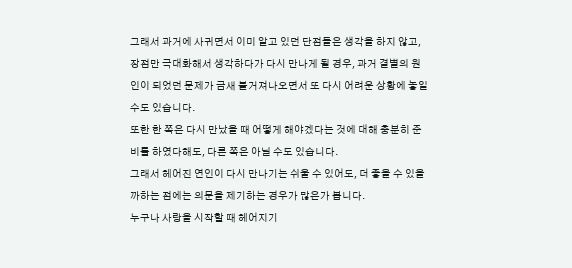그래서 과거에 사귀면서 이미 알고 있던 단점들은 생각을 하지 않고, 장점만 극대화해서 생각하다가 다시 만나게 될 경우, 과거 결별의 원인이 되었던 문제가 금새 불거져나오면서 또 다시 어려운 상황에 놓일 수도 있습니다.
또한 한 쪽은 다시 만났을 때 어떻게 해야겠다는 것에 대해 충분히 준비를 하였다해도, 다른 쪽은 아닐 수도 있습니다.
그래서 헤어진 연인이 다시 만나기는 쉬울 수 있어도, 더 좋을 수 있을까하는 점에는 의문을 제기하는 경우가 많은가 봅니다.
누구나 사랑을 시작할 때 헤어지기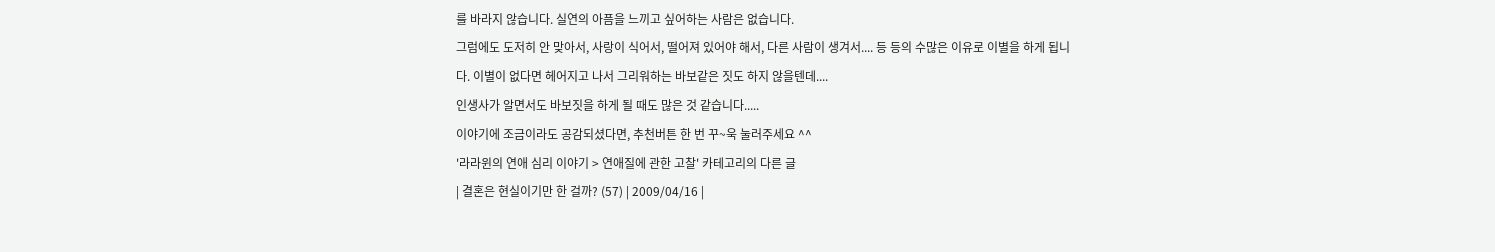를 바라지 않습니다. 실연의 아픔을 느끼고 싶어하는 사람은 없습니다.
그럼에도 도저히 안 맞아서, 사랑이 식어서, 떨어져 있어야 해서, 다른 사람이 생겨서.... 등 등의 수많은 이유로 이별을 하게 됩니다. 이별이 없다면 헤어지고 나서 그리워하는 바보같은 짓도 하지 않을텐데....
인생사가 알면서도 바보짓을 하게 될 때도 많은 것 같습니다.....
이야기에 조금이라도 공감되셨다면, 추천버튼 한 번 꾸~욱 눌러주세요 ^^
'라라윈의 연애 심리 이야기 > 연애질에 관한 고찰' 카테고리의 다른 글
| 결혼은 현실이기만 한 걸까? (57) | 2009/04/16 |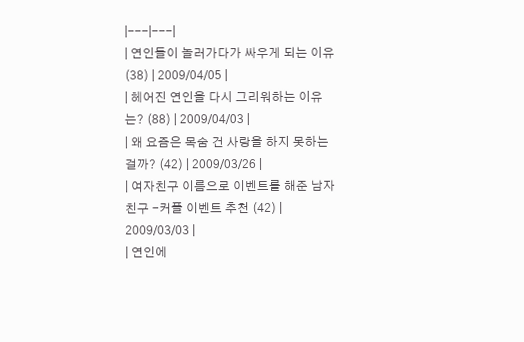|---|---|
| 연인들이 놀러가다가 싸우게 되는 이유 (38) | 2009/04/05 |
| 헤어진 연인을 다시 그리워하는 이유는? (88) | 2009/04/03 |
| 왜 요즘은 목숨 건 사랑을 하지 못하는 걸까? (42) | 2009/03/26 |
| 여자친구 이름으로 이벤트를 해준 남자친구 -커플 이벤트 추천 (42) | 2009/03/03 |
| 연인에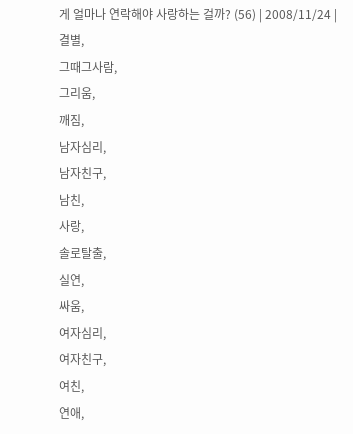게 얼마나 연락해야 사랑하는 걸까? (56) | 2008/11/24 |
결별,
그때그사람,
그리움,
깨짐,
남자심리,
남자친구,
남친,
사랑,
솔로탈출,
실연,
싸움,
여자심리,
여자친구,
여친,
연애,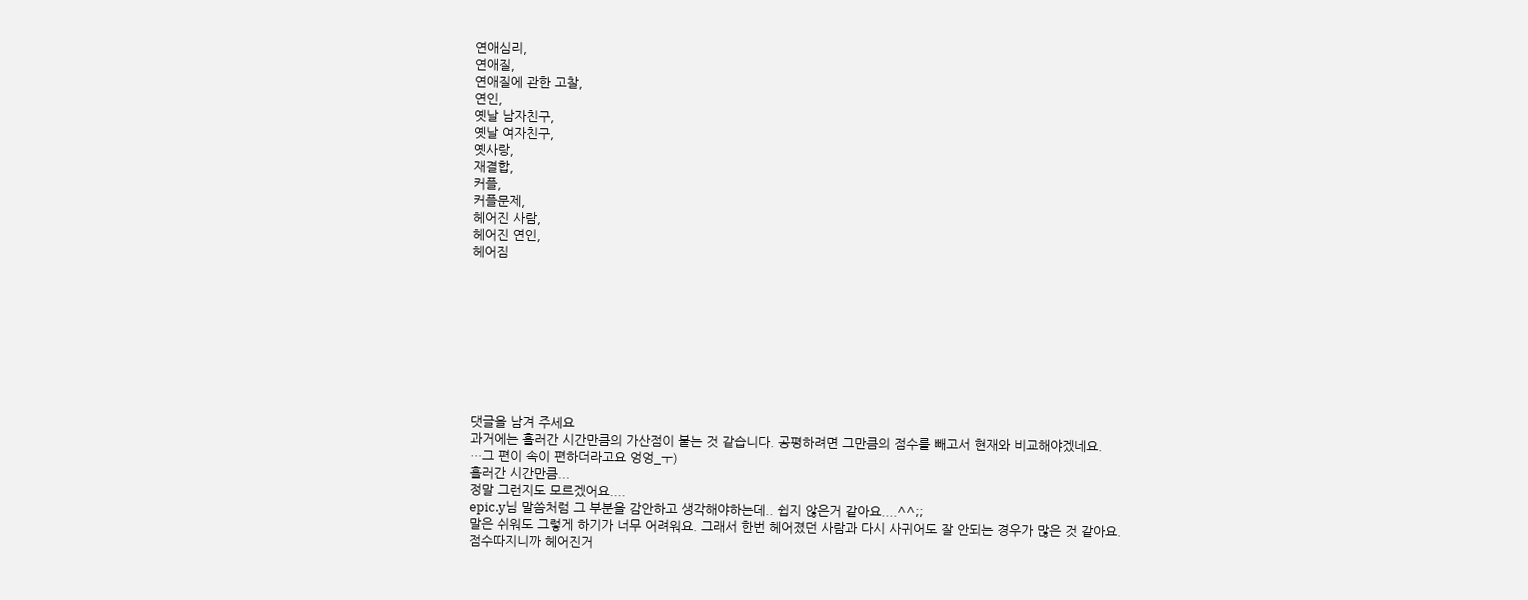연애심리,
연애질,
연애질에 관한 고찰,
연인,
옛날 남자친구,
옛날 여자친구,
옛사랑,
재결합,
커플,
커플문제,
헤어진 사람,
헤어진 연인,
헤어짐









댓글을 남겨 주세요
과거에는 흘러간 시간만큼의 가산점이 붙는 것 같습니다. 공평하려면 그만큼의 점수를 빼고서 현재와 비교해야겠네요.
…그 편이 속이 편하더라고요 엉엉_ㅜ)
흘러간 시간만큼...
정말 그런지도 모르겠어요....
epic.y님 말씀처럼 그 부분을 감안하고 생각해야하는데.. 쉽지 않은거 같아요....^^;;
말은 쉬워도 그렇게 하기가 너무 어려워요. 그래서 한번 헤어졌던 사람과 다시 사귀어도 잘 안되는 경우가 많은 것 같아요.
점수따지니까 헤어진거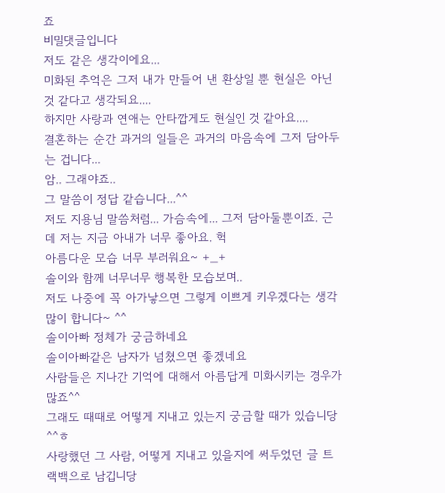죠
비밀댓글입니다
저도 같은 생각이에요...
미화된 추억은 그저 내가 만들어 낸 환상일 뿐 현실은 아닌것 같다고 생각되요....
하지만 사랑과 연애는 안타깝게도 현실인 것 같아요....
결혼하는 순간 과거의 일들은 과거의 마음속에 그저 담아두는 겁니다...
암.. 그래야죠..
그 말씀이 정답 같습니다...^^
저도 지용님 말씀처럼... 가슴속에... 그저 담아둘뿐이죠. 근데 저는 지금 아내가 너무 좋아요. 헉
아름다운 모습 너무 부러워요~ +_+
솔이와 함께 너무너무 행복한 모습보며..
저도 나중에 꼭 아가낳으면 그렇게 이쁘게 키우겠다는 생각 많이 합니다~ ^^
솔이아빠 정체가 궁금하네요
솔이아빠같은 남자가 넘쳤으면 좋겠네요
사람들은 지나간 기억에 대해서 아름답게 미화시키는 경우가 많죠^^
그래도 때때로 어떻게 지내고 있는지 궁금할 때가 있습니당^^ㅎ
사랑했던 그 사람, 어떻게 지내고 있을지에 써두었던 글 트랙백으로 남깁니당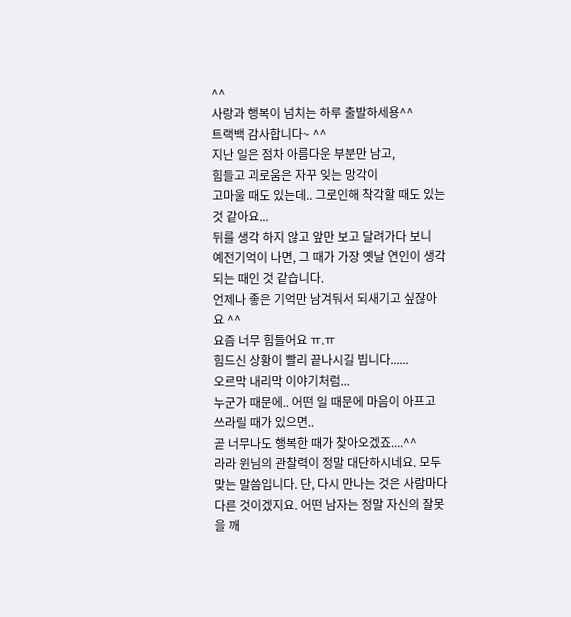^^
사랑과 행복이 넘치는 하루 출발하세용^^
트랙백 감사합니다~ ^^
지난 일은 점차 아름다운 부분만 남고,
힘들고 괴로움은 자꾸 잊는 망각이
고마울 때도 있는데.. 그로인해 착각할 때도 있는것 같아요...
뒤를 생각 하지 않고 앞만 보고 달려가다 보니
예전기억이 나면, 그 때가 가장 옛날 연인이 생각되는 때인 것 같습니다.
언제나 좋은 기억만 남겨둬서 되새기고 싶잖아요 ^^
요즘 너무 힘들어요 ㅠ.ㅠ
힘드신 상황이 빨리 끝나시길 빕니다......
오르막 내리막 이야기처럼...
누군가 때문에.. 어떤 일 때문에 마음이 아프고 쓰라릴 때가 있으면..
곧 너무나도 행복한 때가 찾아오겠죠....^^
라라 윈님의 관찰력이 정말 대단하시네요. 모두 맞는 말씀입니다. 단, 다시 만나는 것은 사람마다 다른 것이겠지요. 어떤 남자는 정말 자신의 잘못을 깨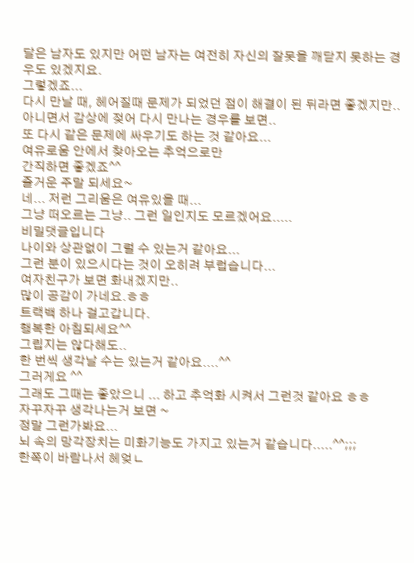달은 남자도 있지만 어떤 남자는 여전히 자신의 잘못을 깨닫지 못하는 경우도 있겠지요.
그렇겠죠...
다시 만날 때, 헤어질때 문제가 되었던 점이 해결이 된 뒤라면 좋겠지만..
아니면서 감상에 젖어 다시 만나는 경우를 보면..
또 다시 같은 문제에 싸우기도 하는 것 같아요...
여유로움 안에서 찾아오는 추억으로만
간직하면 좋겠죠^^
즐거운 주말 되세요~
네... 저런 그리움은 여유있을 때...
그냥 떠오르는 그냥.. 그런 일인지도 모르겠어요.....
비밀댓글입니다
나이와 상관없이 그럴 수 있는거 같아요...
그런 분이 있으시다는 것이 오히려 부럽습니다...
여자친구가 보면 화내겠지만..
많이 공감이 가네요.ㅎㅎ
트랙백 하나 걸고갑니다.
행복한 아침되세요^^
그립지는 않다해도..
한 번씩 생각날 수는 있는거 같아요....^^
그러게요 ^^
그래도 그때는 좋았으니 ... 하고 추억화 시켜서 그런것 같아요 ㅎㅎ
자꾸자꾸 생각나는거 보면 ~
정말 그런가봐요...
뇌 속의 망각장치는 미화기능도 가지고 있는거 같습니다.....^^;;;
한쪽이 바람나서 헤엊ㄴ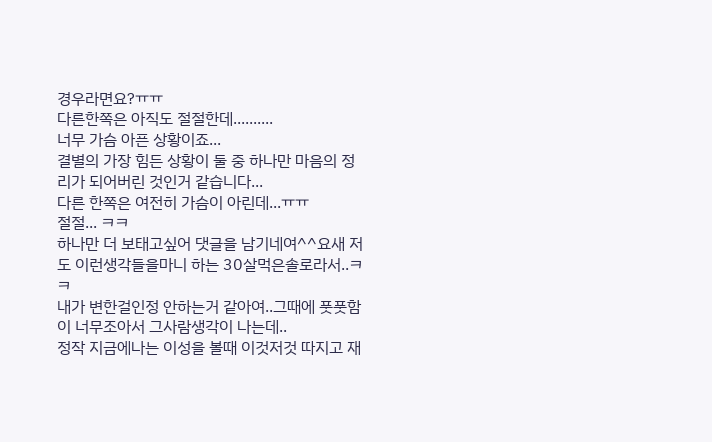경우라면요?ㅠㅠ
다른한쪽은 아직도 절절한데..........
너무 가슴 아픈 상황이죠...
결별의 가장 힘든 상황이 둘 중 하나만 마음의 정리가 되어버린 것인거 같습니다...
다른 한쪽은 여전히 가슴이 아린데...ㅠㅠ
절절... ㅋㅋ
하나만 더 보태고싶어 댓글을 남기네여^^요새 저도 이런생각들을마니 하는 30살먹은솔로라서..ㅋㅋ
내가 변한걸인정 안하는거 같아여..그때에 풋풋함이 너무조아서 그사람생각이 나는데..
정작 지금에나는 이성을 볼때 이것저것 따지고 재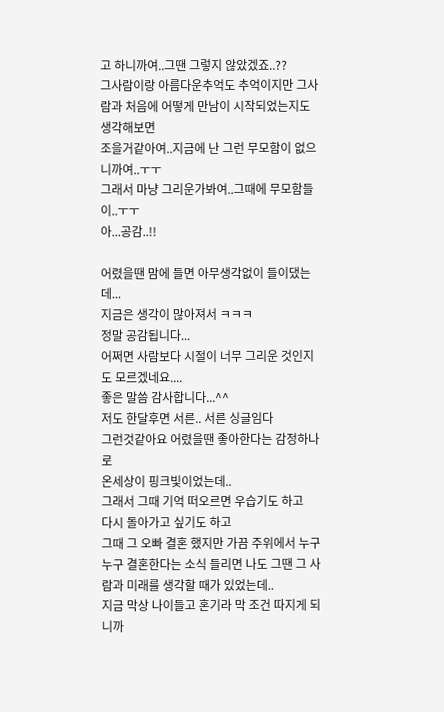고 하니까여..그땐 그렇지 않았겠죠..??
그사람이랑 아름다운추억도 추억이지만 그사람과 처음에 어떻게 만남이 시작되었는지도 생각해보면
조을거같아여..지금에 난 그런 무모함이 없으니까여..ㅜㅜ
그래서 마냥 그리운가봐여..그때에 무모함들이..ㅜㅜ
아...공감..!!

어렸을땐 맘에 들면 아무생각없이 들이댔는데...
지금은 생각이 많아져서 ㅋㅋㅋ
정말 공감됩니다...
어쩌면 사람보다 시절이 너무 그리운 것인지도 모르겠네요....
좋은 말씀 감사합니다...^^
저도 한달후면 서른.. 서른 싱글임다
그런것같아요 어렸을땐 좋아한다는 감정하나로
온세상이 핑크빛이었는데..
그래서 그때 기억 떠오르면 우습기도 하고
다시 돌아가고 싶기도 하고
그때 그 오빠 결혼 했지만 가끔 주위에서 누구누구 결혼한다는 소식 들리면 나도 그땐 그 사람과 미래를 생각할 때가 있었는데..
지금 막상 나이들고 혼기라 막 조건 따지게 되니까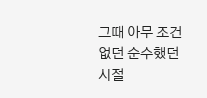그때 아무 조건없던 순수했던 시절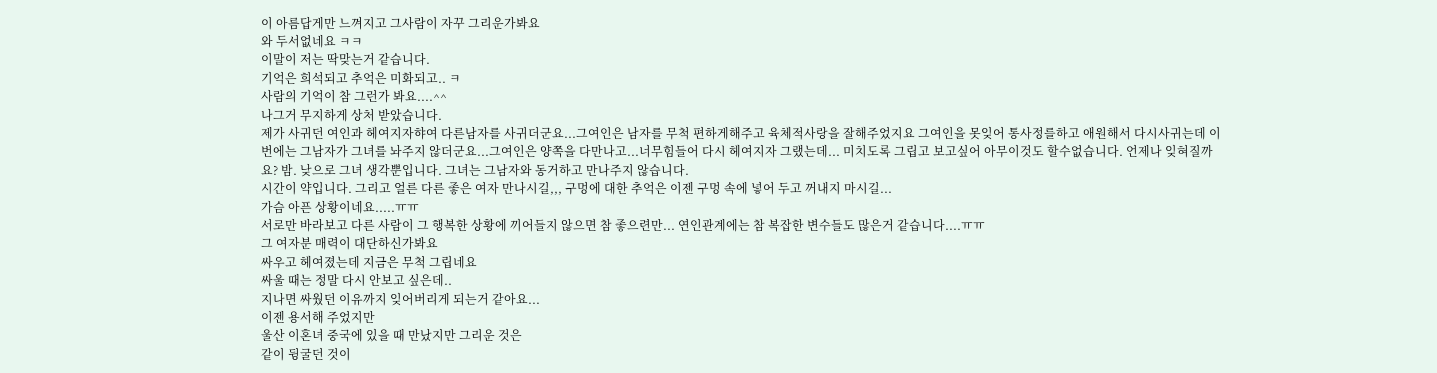이 아름답게만 느껴지고 그사람이 자꾸 그리운가봐요
와 두서없네요 ㅋㅋ
이말이 저는 딱맞는거 같습니다.
기억은 희석되고 추억은 미화되고.. ㅋ
사람의 기억이 참 그런가 봐요....^^
나그거 무지하게 상처 받았습니다.
제가 사귀던 여인과 헤여지자햐여 다른남자를 사귀더군요...그여인은 남자를 무척 편하게해주고 육체적사랑을 잘해주었지요 그여인을 못잊어 통사정를하고 애원해서 다시사귀는데 이번에는 그남자가 그녀를 놔주지 않더군요...그여인은 양쪽을 다만나고...너무힘들어 다시 헤여지자 그랬는데... 미치도록 그립고 보고싶어 아무이것도 할수없습니다. 언제나 잊혀질까요? 밤. 낮으로 그녀 생각뿐입니다. 그녀는 그남자와 동거하고 만나주지 않습니다.
시간이 약입니다. 그리고 얼른 다른 좋은 여자 만나시길,,, 구멍에 대한 추억은 이젠 구멍 속에 넣어 두고 꺼내지 마시길...
가슴 아픈 상황이네요.....ㅠㅠ
서로만 바라보고 다른 사람이 그 행복한 상황에 끼어들지 않으면 참 좋으련만... 연인관계에는 참 복잡한 변수들도 많은거 같습니다....ㅠㅠ
그 여자분 매력이 대단하신가봐요
싸우고 헤여졌는데 지금은 무척 그립네요
싸울 때는 정말 다시 안보고 싶은데..
지나면 싸웠던 이유까지 잊어버리게 되는거 같아요...
이젠 용서해 주었지만
울산 이혼녀 중국에 있을 때 만났지만 그리운 것은
같이 뒹굴던 것이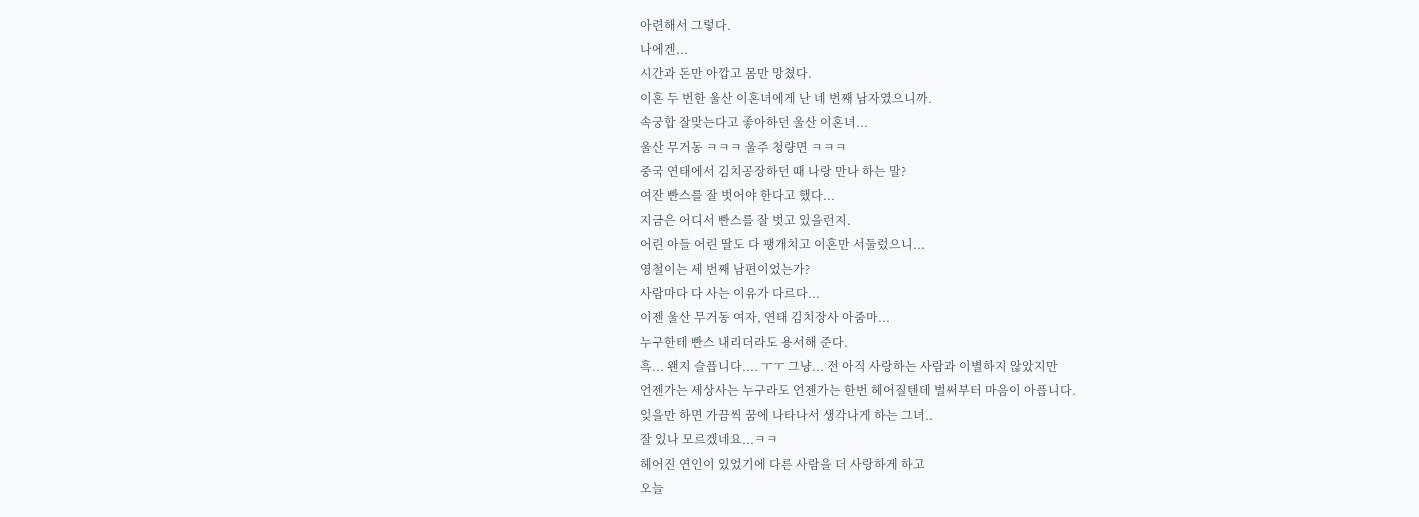아련해서 그렇다.
나에겐...
시간과 돈만 아깝고 몸만 망쳤다.
이혼 두 번한 울산 이혼녀에게 난 네 번째 남자였으니까.
속궁합 잘맞는다고 좋아하던 울산 이혼녀...
울산 무거동 ㅋㅋㅋ 울주 청량면 ㅋㅋㅋ
중국 연태에서 김치공장하던 때 나랑 만나 하는 말?
여잔 빤스를 잘 벗어야 한다고 했다...
지금은 어디서 빤스를 잘 벗고 있을런지.
어린 아들 어린 딸도 다 팽개치고 이혼만 서둘렀으니...
영철이는 세 번째 남편이었는가?
사람마다 다 사는 이유가 다르다...
이젠 울산 무거동 여자, 연태 김치장사 아줌마...
누구한테 빤스 내리더라도 용서해 준다.
흑... 왠지 슬픕니다.... ㅜㅜ 그냥... 전 아직 사랑하는 사람과 이별하지 않았지만
언젠가는 세상사는 누구라도 언젠가는 한번 헤어질텐데 벌써부터 마음이 아픕니다.
잊을만 하면 가끔씩 꿈에 나타나서 생각나게 하는 그녀..
잘 있나 모르겠네요...ㅋㅋ
헤어진 연인이 있었기에 다른 사람을 더 사랑하게 하고
오늘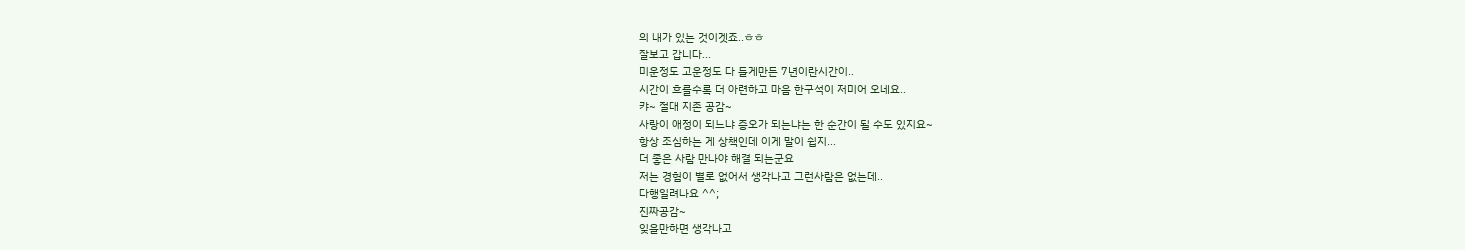의 내가 있는 것이겟죠..ㅎㅎ
잘보고 갑니다...
미운정도 고운정도 다 들게만든 7년이란시간이..
시간이 흐를수록 더 아련하고 마음 한구석이 저미어 오네요..
캬~ 절대 지존 공감~
사랑이 애정이 되느냐 증오가 되는냐는 한 순간이 될 수도 있지요~
항상 조심하는 게 상책인데 이게 말이 쉽지...
더 좋은 사람 만나야 해결 되는군요
저는 경험이 별로 없어서 생각나고 그런사람은 없는데..
다행일려나요 ^^;
진짜공감~
잊을만하면 생각나고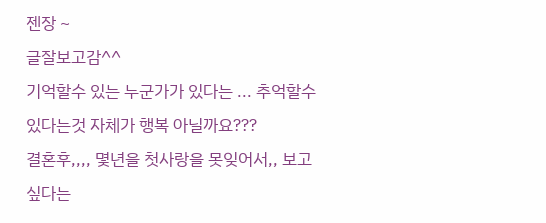젠장 ~
글잘보고감^^
기억할수 있는 누군가가 있다는 ... 추억할수 있다는것 자체가 행복 아닐까요???
결혼후,,,, 몇년을 첫사랑을 못잊어서,, 보고싶다는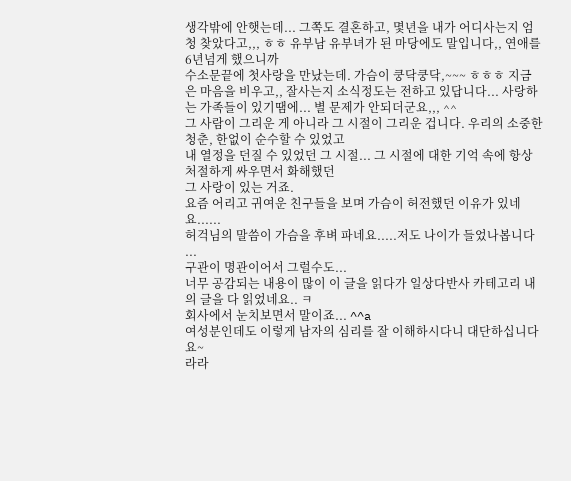생각밖에 안햇는데... 그쪽도 결혼하고, 몇년을 내가 어디사는지 엄청 찾았다고,,, ㅎㅎ 유부남 유부녀가 된 마당에도 말입니다,, 연애를 6년넘게 했으니까
수소문끝에 첫사랑을 만났는데. 가슴이 쿵닥쿵닥,~~~ ㅎㅎㅎ 지금은 마음을 비우고,, 잘사는지 소식정도는 전하고 있답니다... 사랑하는 가족들이 있기땜에... 별 문제가 안되더군요,,, ^^
그 사람이 그리운 게 아니라 그 시절이 그리운 겁니다. 우리의 소중한 청춘, 한없이 순수할 수 있었고
내 열정을 던질 수 있었던 그 시절... 그 시절에 대한 기억 속에 항상 처절하게 싸우면서 화해했던
그 사랑이 있는 거죠.
요즘 어리고 귀여운 친구들을 보며 가슴이 허전했던 이유가 있네요......
허걱님의 말씀이 가슴을 후벼 파네요.....저도 나이가 들었나봅니다 ...
구관이 명관이어서 그럴수도...
너무 공감되는 내용이 많이 이 글을 읽다가 일상다반사 카테고리 내의 글을 다 읽었네요.. ㅋ
회사에서 눈치보면서 말이죠... ^^a
여성분인데도 이렇게 남자의 심리를 잘 이해하시다니 대단하십니다요~
라라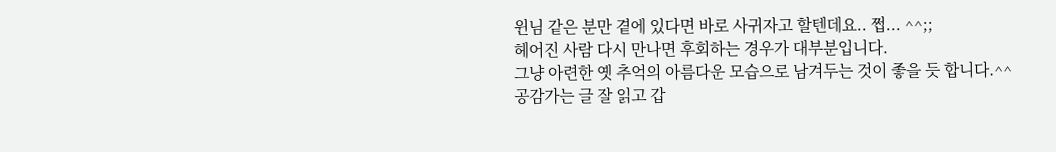윈님 같은 분만 곁에 있다면 바로 사귀자고 할텐데요.. 쩝... ^^;;
헤어진 사람 다시 만나면 후회하는 경우가 대부분입니다.
그냥 아련한 옛 추억의 아름다운 모습으로 남겨두는 것이 좋을 듯 합니다.^^
공감가는 글 잘 읽고 갑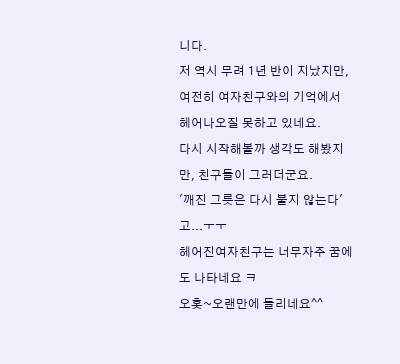니다.
저 역시 무려 1년 반이 지났지만, 여전히 여자친구와의 기억에서 헤어나오질 못하고 있네요.
다시 시작해볼까 생각도 해봤지만, 친구들이 그러더군요.
'깨진 그릇은 다시 붙지 않는다'고...ㅜㅜ
헤어진여자친구는 너무자주 꿈에도 나타네요 ㅋ
오홋~오랜만에 들리네요^^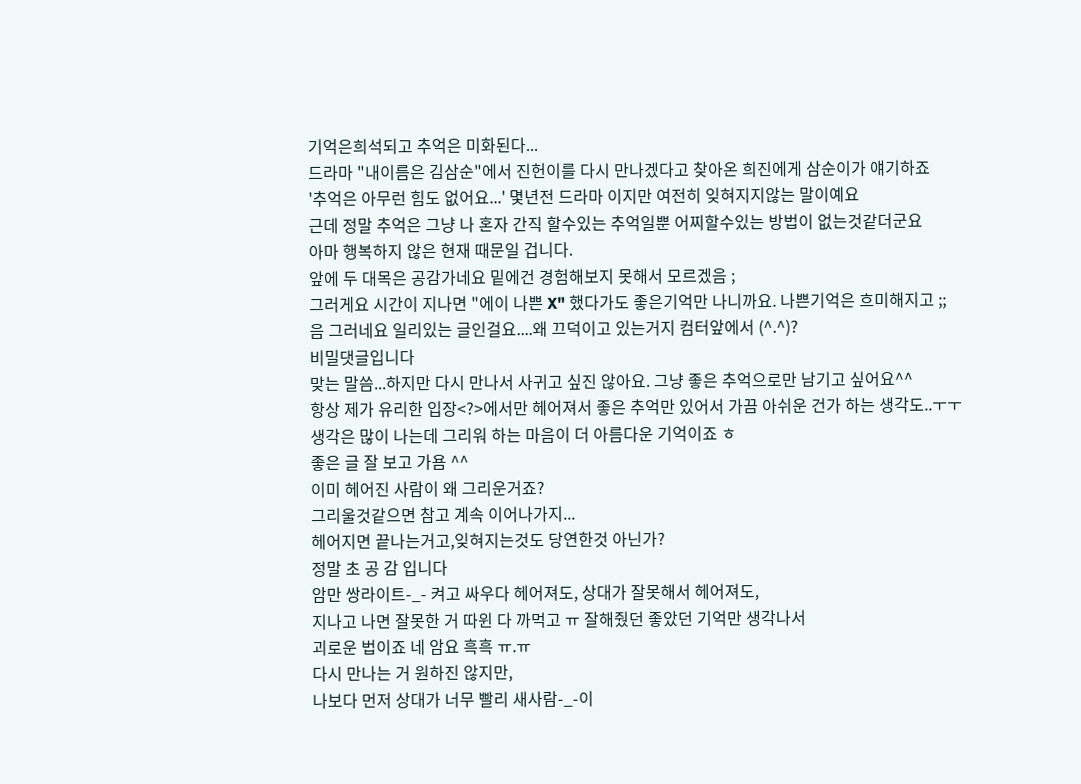기억은희석되고 추억은 미화된다...
드라마 "내이름은 김삼순"에서 진헌이를 다시 만나겠다고 찾아온 희진에게 삼순이가 얘기하죠
'추억은 아무런 힘도 없어요...' 몇년전 드라마 이지만 여전히 잊혀지지않는 말이예요
근데 정말 추억은 그냥 나 혼자 간직 할수있는 추억일뿐 어찌할수있는 방법이 없는것같더군요
아마 행복하지 않은 현재 때문일 겁니다.
앞에 두 대목은 공감가네요 밑에건 경험해보지 못해서 모르겠음 ;
그러게요 시간이 지나면 "에이 나쁜 X" 했다가도 좋은기억만 나니까요. 나쁜기억은 흐미해지고 ;;
음 그러네요 일리있는 글인걸요....왜 끄덕이고 있는거지 컴터앞에서 (^.^)?
비밀댓글입니다
맞는 말씀...하지만 다시 만나서 사귀고 싶진 않아요. 그냥 좋은 추억으로만 남기고 싶어요^^
항상 제가 유리한 입장<?>에서만 헤어져서 좋은 추억만 있어서 가끔 아쉬운 건가 하는 생각도..ㅜㅜ
생각은 많이 나는데 그리워 하는 마음이 더 아름다운 기억이죠 ㅎ
좋은 글 잘 보고 가욤 ^^
이미 헤어진 사람이 왜 그리운거죠?
그리울것같으면 참고 계속 이어나가지...
헤어지면 끝나는거고,잊혀지는것도 당연한것 아닌가?
정말 초 공 감 입니다
암만 쌍라이트-_- 켜고 싸우다 헤어져도, 상대가 잘못해서 헤어져도,
지나고 나면 잘못한 거 따윈 다 까먹고 ㅠ 잘해줬던 좋았던 기억만 생각나서
괴로운 법이죠 네 암요 흑흑 ㅠ.ㅠ
다시 만나는 거 원하진 않지만,
나보다 먼저 상대가 너무 빨리 새사람-_-이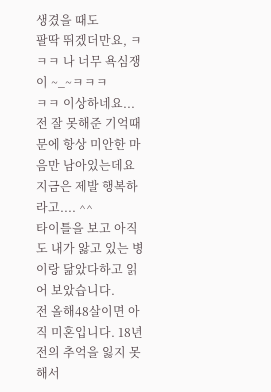생겼을 때도
팔딱 뛰겠더만요, ㅋㅋㅋ 나 너무 욕심쟁이 ~_~ㅋㅋㅋ
ㅋㅋ 이상하네요...
전 잘 못해준 기억때문에 항상 미안한 마음만 남아있는데요
지금은 제발 행복하라고.... ^^
타이틀을 보고 아직도 내가 앓고 있는 병이랑 닮았다하고 읽어 보았습니다.
전 올해48살이면 아직 미혼입니다. 18년전의 추억을 잃지 못해서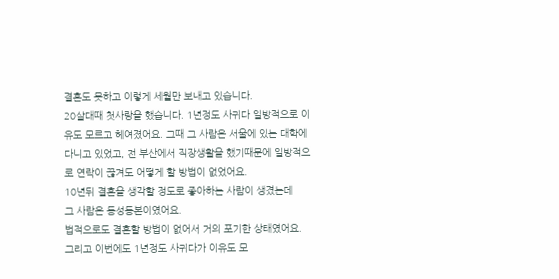결혼도 못하고 이렇게 세월만 보내고 있습니다.
20살대때 첫사랑을 했습니다. 1년정도 사귀다 일방적으로 이유도 모르고 헤여졌어요. 그때 그 사람은 서울에 있는 대학에 다니고 있었고, 전 부산에서 직장생활을 했기때문에 일방적으로 연락이 끊겨도 어떻게 할 방법이 없었어요.
10년뒤 결혼을 생각할 정도로 좋아하는 사람이 생겼는데
그 사람은 동성동본이였어요.
법적으로도 결혼할 방법이 없어서 거의 포기한 상태였어요.
그리고 이번에도 1년정도 사귀다가 이유도 모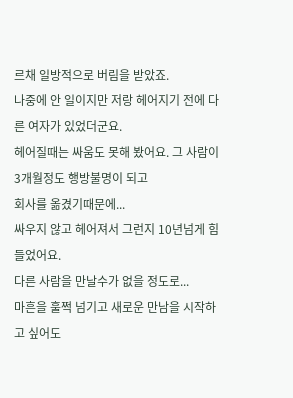르채 일방적으로 버림을 받았죠.
나중에 안 일이지만 저랑 헤어지기 전에 다른 여자가 있었더군요.
헤어질때는 싸움도 못해 봤어요. 그 사람이 3개월정도 행방불명이 되고
회사를 옮겼기때문에...
싸우지 않고 헤어져서 그런지 10년넘게 힘들었어요.
다른 사람을 만날수가 없을 정도로...
마흔을 훌쩍 넘기고 새로운 만남을 시작하고 싶어도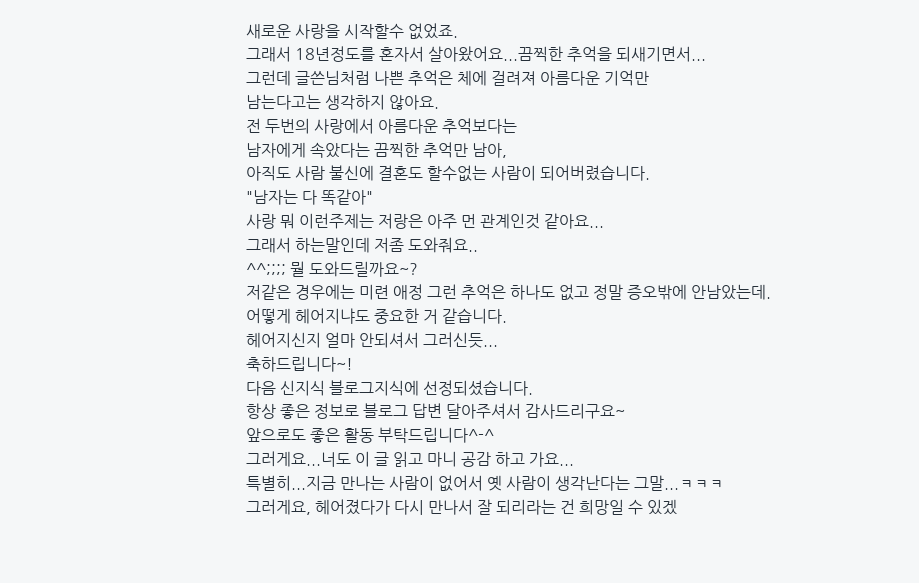새로운 사랑을 시작할수 없었죠.
그래서 18년정도를 혼자서 살아왔어요...끔찍한 추억을 되새기면서...
그런데 글쓴님처럼 나쁜 추억은 체에 걸려져 아름다운 기억만
남는다고는 생각하지 않아요.
전 두번의 사랑에서 아름다운 추억보다는
남자에게 속았다는 끔찍한 추억만 남아,
아직도 사람 불신에 결혼도 할수없는 사람이 되어버렸습니다.
"남자는 다 똑같아"
사랑 뭐 이런주제는 저랑은 아주 먼 관계인것 같아요...
그래서 하는말인데 저좀 도와줘요..
^^;;;; 뭘 도와드릴까요~?
저같은 경우에는 미련 애정 그런 추억은 하나도 없고 정말 증오밖에 안남았는데.
어떻게 헤어지냐도 중요한 거 같습니다.
헤어지신지 얼마 안되셔서 그러신듯...
축하드립니다~!
다음 신지식 블로그지식에 선정되셨습니다.
항상 좋은 정보로 블로그 답변 달아주셔서 감사드리구요~
앞으로도 좋은 활동 부탁드립니다^-^
그러게요...너도 이 글 읽고 마니 공감 하고 가요...
특별히...지금 만나는 사람이 없어서 옛 사람이 생각난다는 그말...ㅋㅋㅋ
그러게요, 헤어졌다가 다시 만나서 잘 되리라는 건 희망일 수 있겠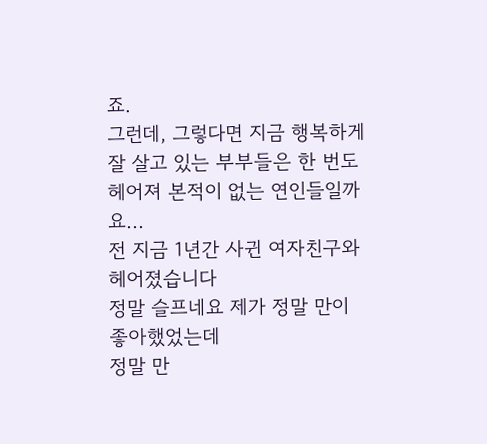죠.
그런데, 그렇다면 지금 행복하게 잘 살고 있는 부부들은 한 번도 헤어져 본적이 없는 연인들일까요...
전 지금 1년간 사귄 여자친구와 헤어졌습니다
정말 슬프네요 제가 정말 만이 좋아했었는데
정말 만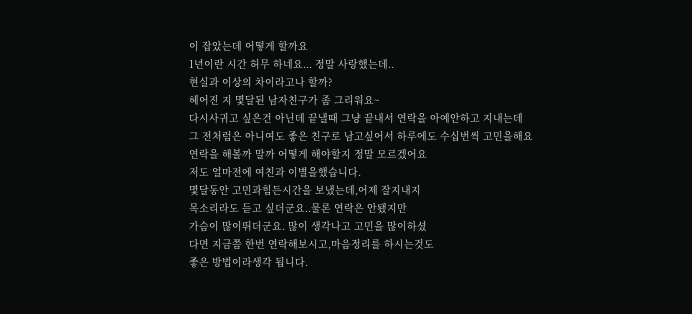이 잡았는데 어떻게 할까요
1년이란 시간 허무 하네요... 정말 사랑했는데..
현실과 이상의 차이라고나 할까?
헤어진 지 몇달된 남자친구가 좀 그리워요~
다시사귀고 싶은건 아닌데 끝낼때 그냥 끝내서 연락을 아예안하고 지내는데
그 전처럼은 아니여도 좋은 친구로 남고싶어서 하루에도 수십번씩 고민을해요
연락을 해볼까 말까 어떻게 해야할지 정말 모르겠어요
저도 얼마전에 여친과 이별을했습니다.
몇달동안 고민과힘든시간을 보냈는데,어제 잘지내지
목소리라도 듣고 싶더군요..물론 연락은 안됐지만
가슴이 많이뛰더군요. 많이 생각나고 고민을 많이하셨
다면 지금쯤 한번 연락해보시고,마음정리를 하시는것도
좋은 방법이라생각 됩니다.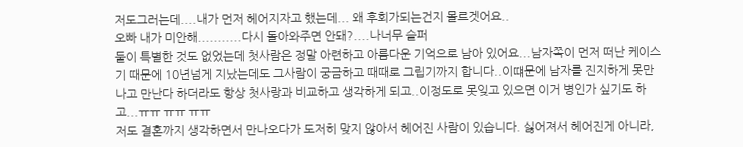저도그러는데....내가 먼저 헤어지자고 했는데... 왜 후회가되는건지 몰르겟어요..
오빠 내가 미안해...........다시 돌아와주면 안돼?....나너무 슬퍼
둘이 특별한 것도 없었는데 첫사람은 정말 아련하고 아름다운 기억으로 남아 있어요...남자쪽이 먼저 떠난 케이스기 때문에 10년넘게 지났는데도 그사람이 궁금하고 때때로 그립기까지 합니다..이떄문에 남자를 진지하게 못만나고 만난다 하더라도 항상 첫사랑과 비교하고 생각하게 되고..이정도로 못잊고 있으면 이거 병인가 싶기도 하고...ㅠㅠ ㅠㅠ ㅠㅠ
저도 결혼까지 생각하면서 만나오다가 도저히 맞지 않아서 헤어진 사람이 있습니다. 싫어져서 헤어진게 아니라,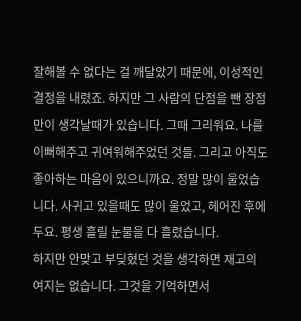잘해볼 수 없다는 걸 깨달았기 때문에, 이성적인 결정을 내렸죠. 하지만 그 사람의 단점을 뺀 장점만이 생각날때가 있습니다. 그때 그리워요. 나를 이뻐해주고 귀여워해주었던 것들. 그리고 아직도 좋아하는 마음이 있으니까요. 정말 많이 울었습니다. 사귀고 있을때도 많이 울었고, 헤어진 후에두요. 평생 흘릴 눈물을 다 흘렸습니다.
하지만 안맞고 부딪혔던 것을 생각하면 재고의 여지는 없습니다. 그것을 기억하면서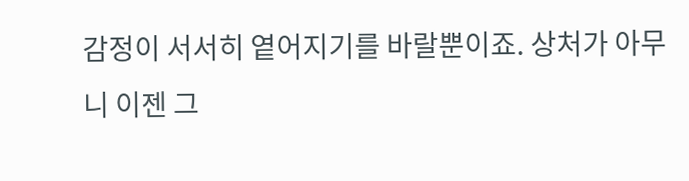감정이 서서히 옅어지기를 바랄뿐이죠. 상처가 아무니 이젠 그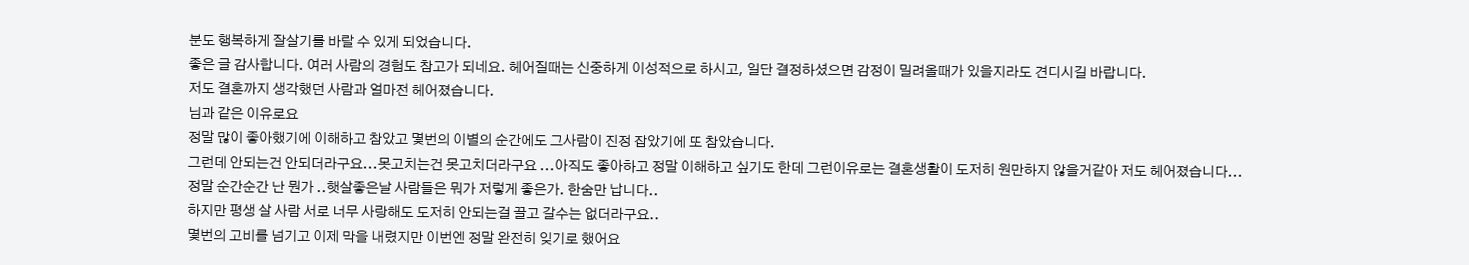분도 행복하게 잘살기를 바랄 수 있게 되었습니다.
좋은 글 감사합니다. 여러 사람의 경험도 참고가 되네요. 헤어질때는 신중하게 이성적으로 하시고, 일단 결정하셨으면 감정이 밀려올때가 있을지라도 견디시길 바랍니다.
저도 결혼까지 생각했던 사람과 얼마전 헤어졌습니다.
님과 같은 이유로요
정말 많이 좋아했기에 이해하고 참았고 몇번의 이별의 순간에도 그사람이 진정 잡았기에 또 참았습니다.
그런데 안되는건 안되더라구요...못고치는건 못고치더라구요 ...아직도 좋아하고 정말 이해하고 싶기도 한데 그런이유로는 결혼생활이 도저히 원만하지 않을거같아 저도 헤어졌습니다...
정말 순간순간 난 뭔가 ..햇살좋은날 사람들은 뭐가 저렇게 좋은가. 한숨만 납니다..
하지만 평생 살 사람 서로 너무 사랑해도 도저히 안되는걸 끌고 갈수는 없더라구요..
몇번의 고비를 넘기고 이제 막을 내렸지만 이번엔 정말 완전히 잊기로 했어요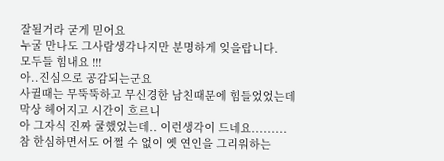잘될거라 굳게 믿어요
누굴 만나도 그사람생각나지만 분명하게 잊을랍니다.
모두들 힘내요 !!!
아..진심으로 공감되는군요
사귈때는 무뚝뚝하고 무신경한 남친때문에 힘들었었는데
막상 헤어지고 시간이 흐르니
아 그자식 진짜 쿨했었는데.. 이런생각이 드네요.........
참 한심하면서도 어쩔 수 없이 옛 연인을 그리워하는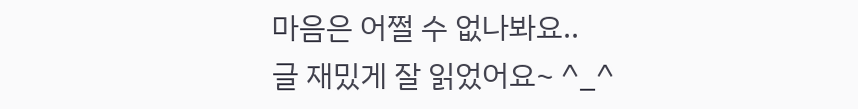마음은 어쩔 수 없나봐요..
글 재밌게 잘 읽었어요~ ^_^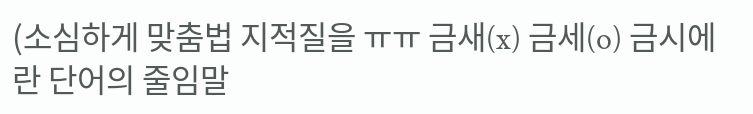(소심하게 맞춤법 지적질을 ㅠㅠ 금새(x) 금세(o) 금시에 란 단어의 줄임말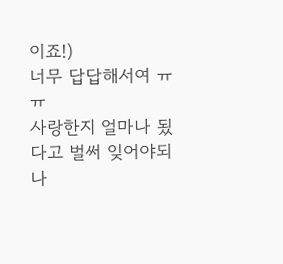이죠!)
너무 답답해서여 ㅠㅠ
사랑한지 얼마나 됬다고 벌써 잊어야되나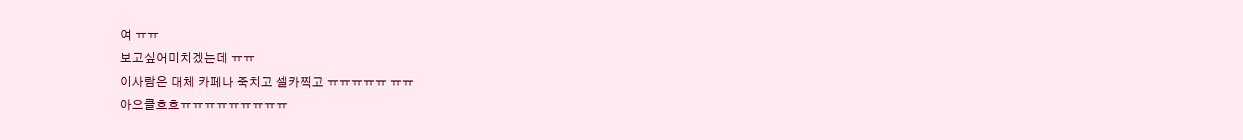여 ㅠㅠ
보고싶어미치겠는데 ㅠㅠ
이사람은 대체 카페나 죽치고 셀카찍고 ㅠㅠㅠㅠㅠ ㅠㅠ
아으클흐흐ㅠㅠㅠㅠㅠㅠㅠㅠㅠ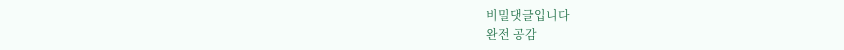비밀댓글입니다
완전 공감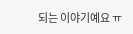되는 이야기예요 ㅠ